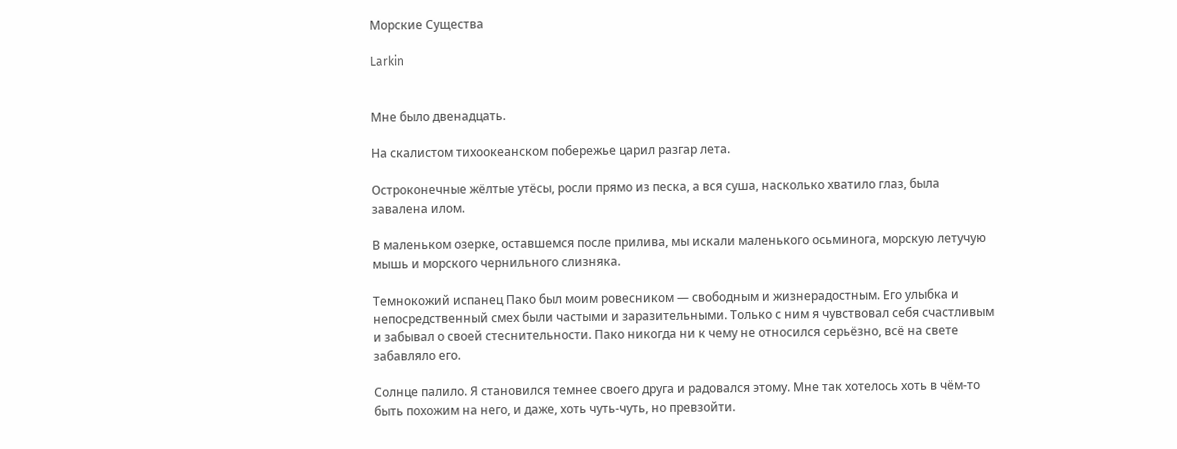Морские Существа

Larkin


Мне было двенадцать.

На скалистом тихоокеанском побережье царил разгар лета.

Остроконечные жёлтые утёсы, росли прямо из песка, а вся суша, насколько хватило глаз, была завалена илом.

В маленьком озерке, оставшемся после прилива, мы искали маленького осьминога, морскую летучую мышь и морского чернильного слизняка.

Темнокожий испанец Пако был моим ровесником — свободным и жизнерадостным. Его улыбка и непосредственный смех были частыми и заразительными. Только с ним я чувствовал себя счастливым и забывал о своей стеснительности. Пако никогда ни к чему не относился серьёзно, всё на свете забавляло его.

Солнце палило. Я становился темнее своего друга и радовался этому. Мне так хотелось хоть в чём-то быть похожим на него, и даже, хоть чуть-чуть, но превзойти.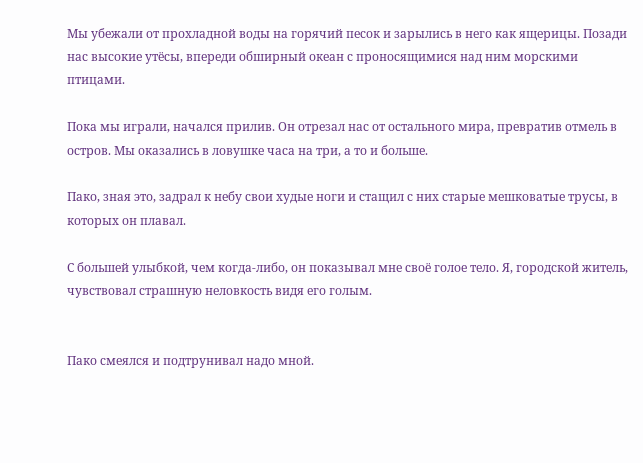Мы убежали от прохладной воды на горячий песок и зарылись в него как ящерицы. Позади нас высокие утёсы, впереди обширный океан с проносящимися над ним морскими птицами.

Пока мы играли, начался прилив. Он отрезал нас от остального мира, превратив отмель в остров. Мы оказались в ловушке часа на три, а то и больше.

Пако, зная это, задрал к небу свои худые ноги и стащил с них старые мешковатые трусы, в которых он плавал.

С большей улыбкой, чем когда-либо, он показывал мне своё голое тело. Я, городской житель, чувствовал страшную неловкость видя его голым.


Пако смеялся и подтрунивал надо мной.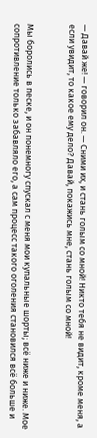— Давай же! — говорил он. — Сними их, и стань голым со мной! Никто тебя не видит, кроме меня, а если увидит, то какое ему дело? Давай, покажись мне, стань голым со мной!


Мы боролись в песке, и он понемногу спускал с меня мои купальные шорты; всё ниже и ниже. Мое сопротивление только забавляло его, а сам процесс такого оголения становился всё больше и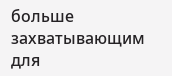больше захватывающим для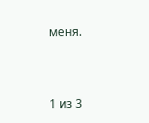меня.



1 из 3